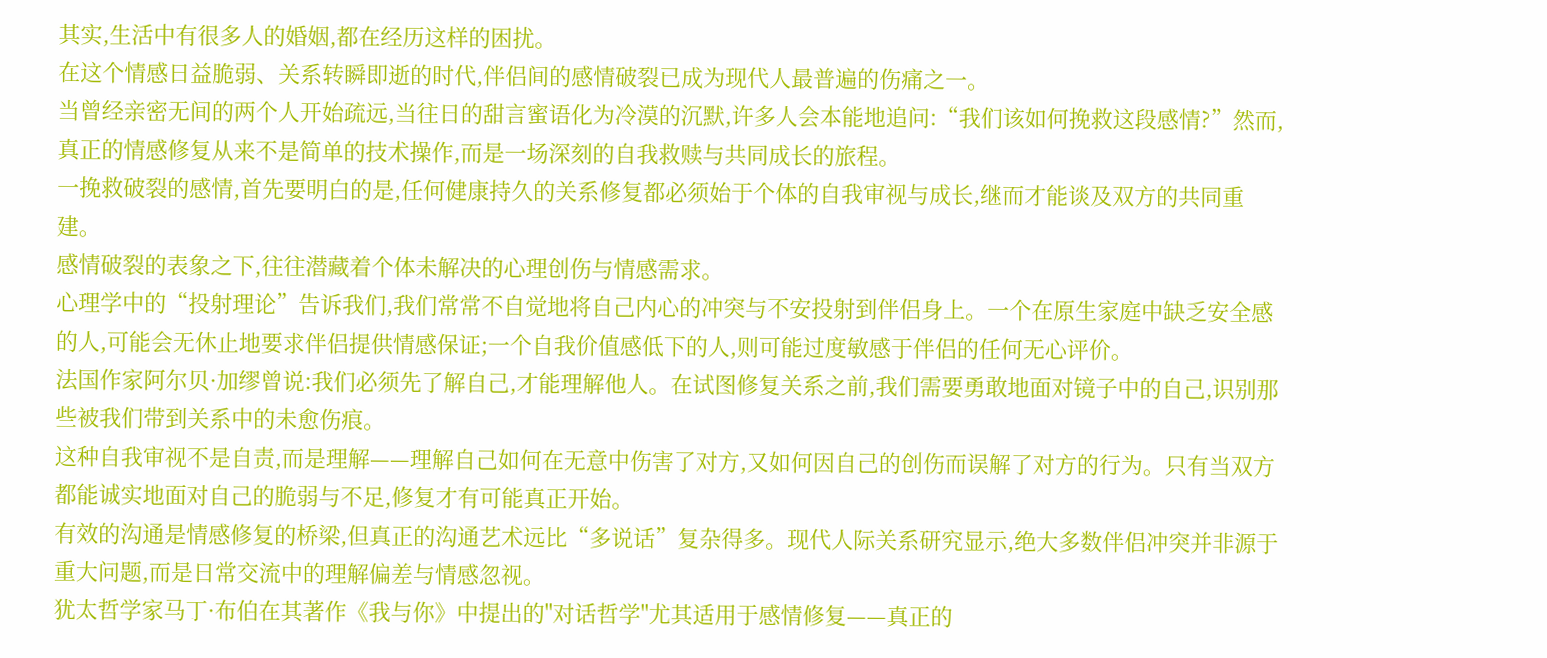其实,生活中有很多人的婚姻,都在经历这样的困扰。
在这个情感日益脆弱、关系转瞬即逝的时代,伴侣间的感情破裂已成为现代人最普遍的伤痛之一。
当曾经亲密无间的两个人开始疏远,当往日的甜言蜜语化为冷漠的沉默,许多人会本能地追问:“我们该如何挽救这段感情?”然而,真正的情感修复从来不是简单的技术操作,而是一场深刻的自我救赎与共同成长的旅程。
一挽救破裂的感情,首先要明白的是,任何健康持久的关系修复都必须始于个体的自我审视与成长,继而才能谈及双方的共同重建。
感情破裂的表象之下,往往潜藏着个体未解决的心理创伤与情感需求。
心理学中的“投射理论”告诉我们,我们常常不自觉地将自己内心的冲突与不安投射到伴侣身上。一个在原生家庭中缺乏安全感的人,可能会无休止地要求伴侣提供情感保证;一个自我价值感低下的人,则可能过度敏感于伴侣的任何无心评价。
法国作家阿尔贝·加缪曾说:我们必须先了解自己,才能理解他人。在试图修复关系之前,我们需要勇敢地面对镜子中的自己,识别那些被我们带到关系中的未愈伤痕。
这种自我审视不是自责,而是理解——理解自己如何在无意中伤害了对方,又如何因自己的创伤而误解了对方的行为。只有当双方都能诚实地面对自己的脆弱与不足,修复才有可能真正开始。
有效的沟通是情感修复的桥梁,但真正的沟通艺术远比“多说话”复杂得多。现代人际关系研究显示,绝大多数伴侣冲突并非源于重大问题,而是日常交流中的理解偏差与情感忽视。
犹太哲学家马丁·布伯在其著作《我与你》中提出的"对话哲学"尤其适用于感情修复——真正的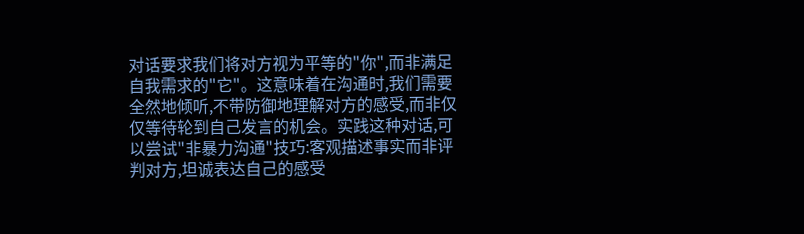对话要求我们将对方视为平等的"你",而非满足自我需求的"它"。这意味着在沟通时,我们需要全然地倾听,不带防御地理解对方的感受,而非仅仅等待轮到自己发言的机会。实践这种对话,可以尝试"非暴力沟通"技巧:客观描述事实而非评判对方,坦诚表达自己的感受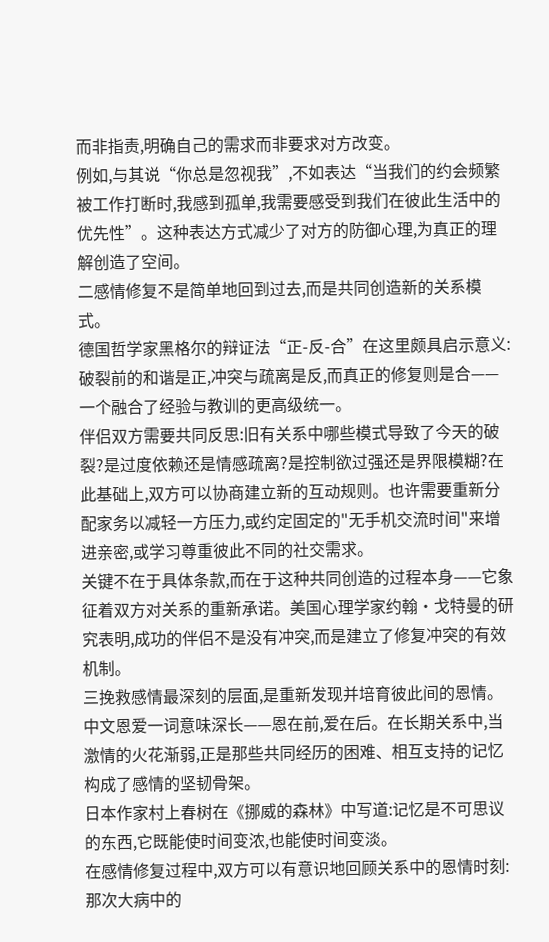而非指责,明确自己的需求而非要求对方改变。
例如,与其说“你总是忽视我”,不如表达“当我们的约会频繁被工作打断时,我感到孤单,我需要感受到我们在彼此生活中的优先性”。这种表达方式减少了对方的防御心理,为真正的理解创造了空间。
二感情修复不是简单地回到过去,而是共同创造新的关系模式。
德国哲学家黑格尔的辩证法“正-反-合”在这里颇具启示意义:破裂前的和谐是正,冲突与疏离是反,而真正的修复则是合——一个融合了经验与教训的更高级统一。
伴侣双方需要共同反思:旧有关系中哪些模式导致了今天的破裂?是过度依赖还是情感疏离?是控制欲过强还是界限模糊?在此基础上,双方可以协商建立新的互动规则。也许需要重新分配家务以减轻一方压力,或约定固定的"无手机交流时间"来增进亲密,或学习尊重彼此不同的社交需求。
关键不在于具体条款,而在于这种共同创造的过程本身——它象征着双方对关系的重新承诺。美国心理学家约翰·戈特曼的研究表明,成功的伴侣不是没有冲突,而是建立了修复冲突的有效机制。
三挽救感情最深刻的层面,是重新发现并培育彼此间的恩情。中文恩爱一词意味深长——恩在前,爱在后。在长期关系中,当激情的火花渐弱,正是那些共同经历的困难、相互支持的记忆构成了感情的坚韧骨架。
日本作家村上春树在《挪威的森林》中写道:记忆是不可思议的东西,它既能使时间变浓,也能使时间变淡。
在感情修复过程中,双方可以有意识地回顾关系中的恩情时刻:那次大病中的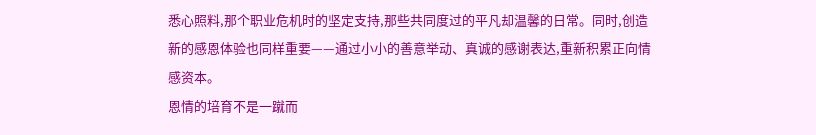悉心照料,那个职业危机时的坚定支持,那些共同度过的平凡却温馨的日常。同时,创造新的感恩体验也同样重要——通过小小的善意举动、真诚的感谢表达,重新积累正向情感资本。
恩情的培育不是一蹴而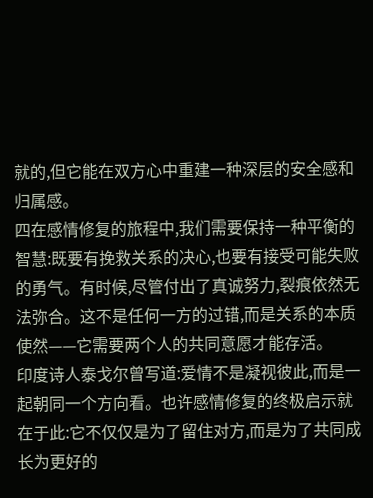就的,但它能在双方心中重建一种深层的安全感和归属感。
四在感情修复的旅程中,我们需要保持一种平衡的智慧:既要有挽救关系的决心,也要有接受可能失败的勇气。有时候,尽管付出了真诚努力,裂痕依然无法弥合。这不是任何一方的过错,而是关系的本质使然——它需要两个人的共同意愿才能存活。
印度诗人泰戈尔曾写道:爱情不是凝视彼此,而是一起朝同一个方向看。也许感情修复的终极启示就在于此:它不仅仅是为了留住对方,而是为了共同成长为更好的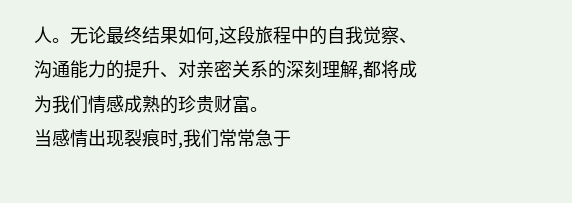人。无论最终结果如何,这段旅程中的自我觉察、沟通能力的提升、对亲密关系的深刻理解,都将成为我们情感成熟的珍贵财富。
当感情出现裂痕时,我们常常急于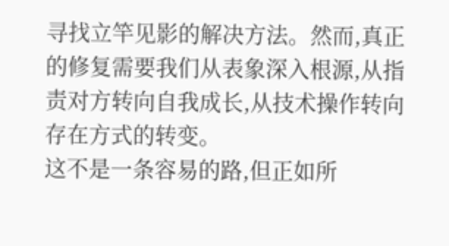寻找立竿见影的解决方法。然而,真正的修复需要我们从表象深入根源,从指责对方转向自我成长,从技术操作转向存在方式的转变。
这不是一条容易的路,但正如所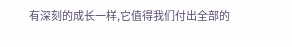有深刻的成长一样,它值得我们付出全部的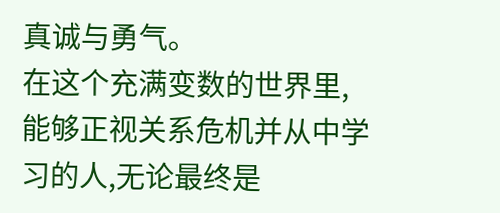真诚与勇气。
在这个充满变数的世界里,能够正视关系危机并从中学习的人,无论最终是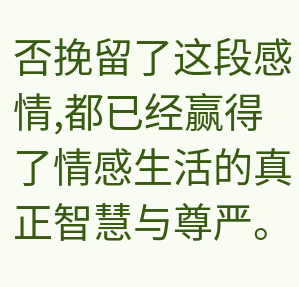否挽留了这段感情,都已经赢得了情感生活的真正智慧与尊严。